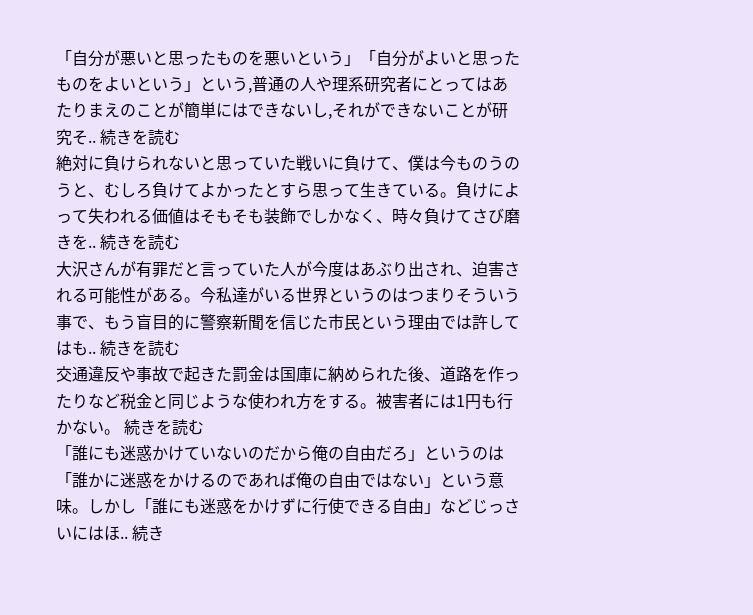「自分が悪いと思ったものを悪いという」「自分がよいと思ったものをよいという」という,普通の人や理系研究者にとってはあたりまえのことが簡単にはできないし,それができないことが研究そ.. 続きを読む
絶対に負けられないと思っていた戦いに負けて、僕は今ものうのうと、むしろ負けてよかったとすら思って生きている。負けによって失われる価値はそもそも装飾でしかなく、時々負けてさび磨きを.. 続きを読む
大沢さんが有罪だと言っていた人が今度はあぶり出され、迫害される可能性がある。今私達がいる世界というのはつまりそういう事で、もう盲目的に警察新聞を信じた市民という理由では許してはも.. 続きを読む
交通違反や事故で起きた罰金は国庫に納められた後、道路を作ったりなど税金と同じような使われ方をする。被害者には1円も行かない。 続きを読む
「誰にも迷惑かけていないのだから俺の自由だろ」というのは「誰かに迷惑をかけるのであれば俺の自由ではない」という意味。しかし「誰にも迷惑をかけずに行使できる自由」などじっさいにはほ.. 続き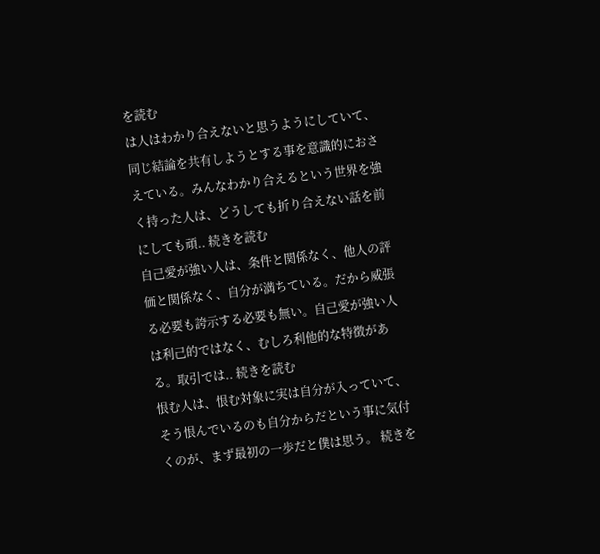を読む
は人はわかり合えないと思うようにしていて、同じ結論を共有しようとする事を意識的におさえている。みんなわかり合えるという世界を強く持った人は、どうしても折り合えない話を前にしても頑.. 続きを読む
自己愛が強い人は、条件と関係なく、他人の評価と関係なく、自分が満ちている。だから威張る必要も誇示する必要も無い。自己愛が強い人は利己的ではなく、むしろ利他的な特徴がある。取引では.. 続きを読む
恨む人は、恨む対象に実は自分が入っていて、そう恨んでいるのも自分からだという事に気付くのが、まず最初の一歩だと僕は思う。 続きを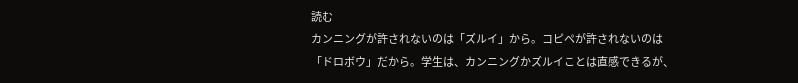読む
カンニングが許されないのは「ズルイ」から。コピペが許されないのは「ドロボウ」だから。学生は、カンニングかズルイことは直感できるが、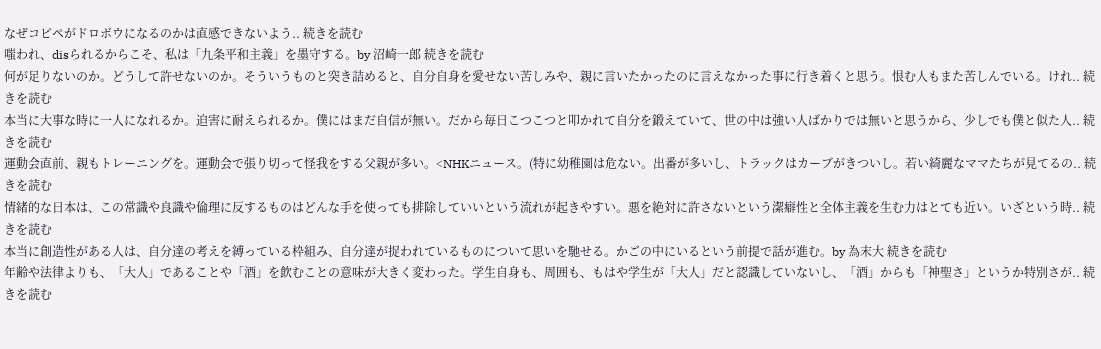なぜコピペがドロボウになるのかは直感できないよう.. 続きを読む
嗤われ、disられるからこそ、私は「九条平和主義」を墨守する。by 沼崎一郎 続きを読む
何が足りないのか。どうして許せないのか。そういうものと突き詰めると、自分自身を愛せない苦しみや、親に言いたかったのに言えなかった事に行き着くと思う。恨む人もまた苦しんでいる。けれ.. 続きを読む
本当に大事な時に一人になれるか。迫害に耐えられるか。僕にはまだ自信が無い。だから毎日こつこつと叩かれて自分を鍛えていて、世の中は強い人ばかりでは無いと思うから、少しでも僕と似た人.. 続きを読む
運動会直前、親もトレーニングを。運動会で張り切って怪我をする父親が多い。<NHKニュース。(特に幼稚園は危ない。出番が多いし、トラックはカーブがきついし。若い綺麗なママたちが見てるの.. 続きを読む
情緒的な日本は、この常識や良識や倫理に反するものはどんな手を使っても排除していいという流れが起きやすい。悪を絶対に許さないという潔癖性と全体主義を生む力はとても近い。いざという時.. 続きを読む
本当に創造性がある人は、自分達の考えを縛っている枠組み、自分達が捉われているものについて思いを馳せる。かごの中にいるという前提で話が進む。by 為末大 続きを読む
年齢や法律よりも、「大人」であることや「酒」を飲むことの意味が大きく変わった。学生自身も、周囲も、もはや学生が「大人」だと認識していないし、「酒」からも「神聖さ」というか特別さが.. 続きを読む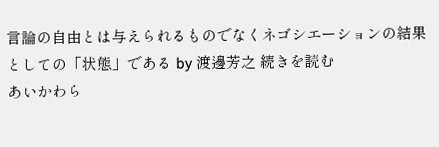言論の自由とは与えられるものでなくネゴシエーションの結果としての「状態」である by 渡邊芳之 続きを読む
あいかわら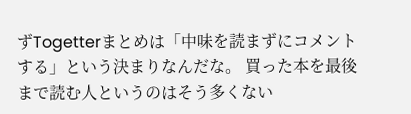ずTogetterまとめは「中味を読まずにコメントする」という決まりなんだな。 買った本を最後まで読む人というのはそう多くない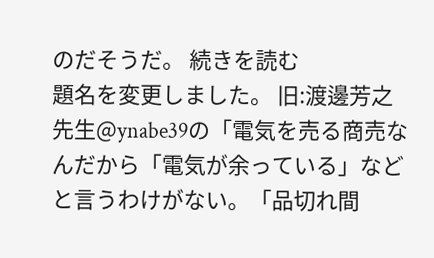のだそうだ。 続きを読む
題名を変更しました。 旧:渡邊芳之先生@ynabe39の「電気を売る商売なんだから「電気が余っている」などと言うわけがない。「品切れ間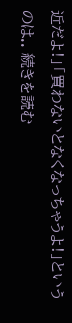近だよ!」「買わないとなくなっちゃうよ!」というのは.. 続きを読む